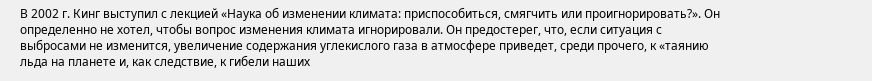В 2002 г. Кинг выступил с лекцией «Наука об изменении климата: приспособиться, смягчить или проигнорировать?». Он определенно не хотел, чтобы вопрос изменения климата игнорировали. Он предостерег, что, если ситуация с выбросами не изменится, увеличение содержания углекислого газа в атмосфере приведет, среди прочего, к «таянию льда на планете и, как следствие, к гибели наших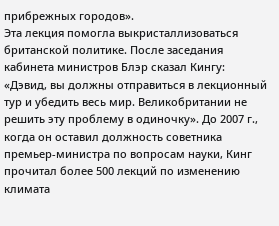прибрежных городов».
Эта лекция помогла выкристаллизоваться британской политике. После заседания кабинета министров Блэр сказал Кингу: «Дэвид, вы должны отправиться в лекционный тур и убедить весь мир. Великобритании не решить эту проблему в одиночку». До 2007 г., когда он оставил должность советника премьер-министра по вопросам науки, Кинг прочитал более 500 лекций по изменению климата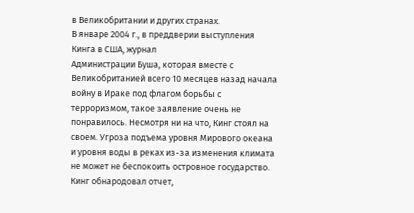в Великобритании и других странах.
В январе 2004 г., в преддверии выступления Кинга в США, журнал
Администрации Буша, которая вместе с Великобританией всего 10 месяцев назад начала войну в Ираке под флагом борьбы с терроризмом, такое заявление очень не понравилось. Несмотря ни на что, Кинг стоял на своем. Угроза подъема уровня Мирового океана и уровня воды в реках из-за изменения климата не может не беспокоить островное государство. Кинг обнародовал отчет,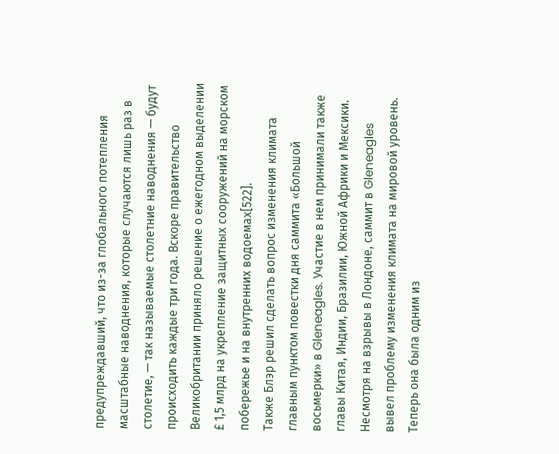предупреждавший, что из-за глобального потепления масштабные наводнения, которые случаются лишь раз в столетие, — так называемые столетние наводнения — будут происходить каждые три года. Вскоре правительство Великобритании приняло решение о ежегодном выделении £ 1,5 млрд на укрепление защитных сооружений на морском побережье и на внутренних водоемах[522].
Также Блэр решил сделать вопрос изменения климата главным пунктом повестки дня саммита «Большой восьмерки» в Gleneagles. Участие в нем принимали также главы Китая, Индии, Бразилии, Южной Африки и Мексики.
Несмотря на взрывы в Лондоне, саммит в Gleneagles вывел проблему изменения климата на мировой уровень. Теперь она была одним из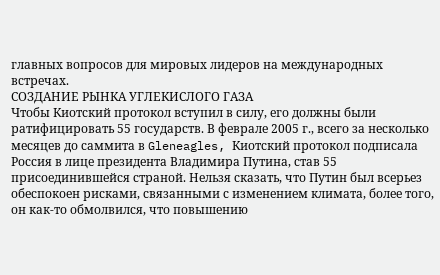главных вопросов для мировых лидеров на международных встречах.
СОЗДАНИЕ РЫНКА УГЛЕКИСЛОГО ГАЗА
Чтобы Киотский протокол вступил в силу, его должны были ратифицировать 55 государств. В феврале 2005 г., всего за несколько месяцев до саммита в Gleneagles, Киотский протокол подписала Россия в лице президента Владимира Путина, став 55 присоединившейся страной. Нельзя сказать, что Путин был всерьез обеспокоен рисками, связанными с изменением климата, более того, он как-то обмолвился, что повышению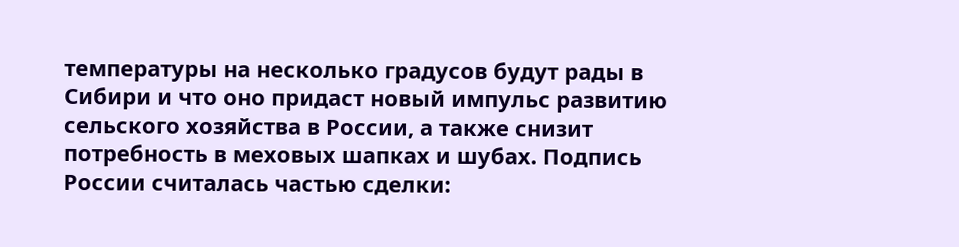температуры на несколько градусов будут рады в Сибири и что оно придаст новый импульс развитию сельского хозяйства в России, а также снизит потребность в меховых шапках и шубах. Подпись России считалась частью сделки: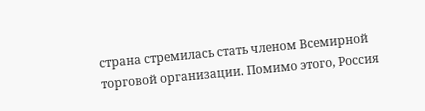страна стремилась стать членом Всемирной торговой организации. Помимо этого, Россия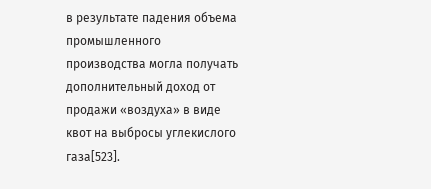в результате падения объема промышленного производства могла получать дополнительный доход от продажи «воздуха» в виде квот на выбросы углекислого газа[523].